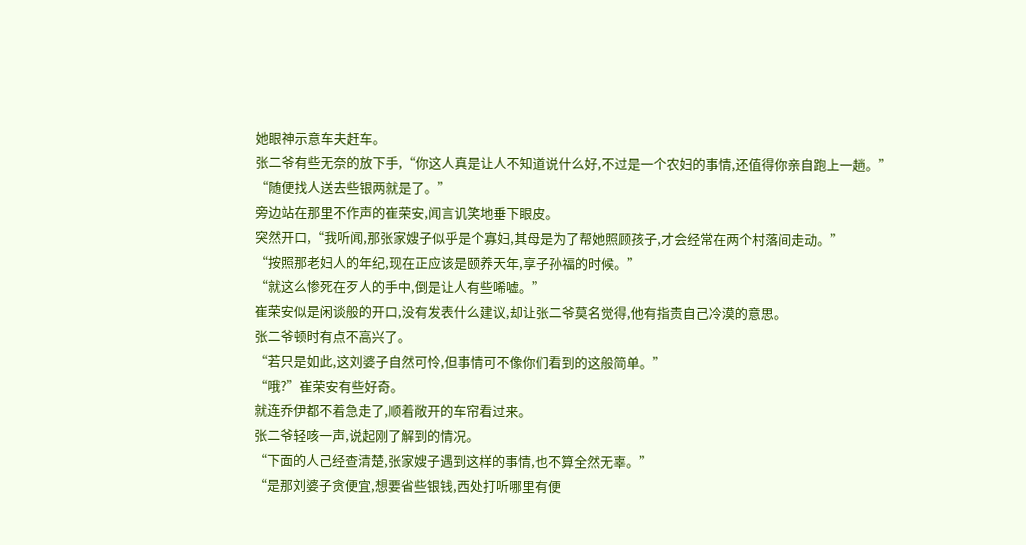她眼神示意车夫赶车。
张二爷有些无奈的放下手,“你这人真是让人不知道说什么好,不过是一个农妇的事情,还值得你亲自跑上一趟。”
“随便找人送去些银两就是了。”
旁边站在那里不作声的崔荣安,闻言讥笑地垂下眼皮。
突然开口,“我听闻,那张家嫂子似乎是个寡妇,其母是为了帮她照顾孩子,才会经常在两个村落间走动。”
“按照那老妇人的年纪,现在正应该是颐养天年,享子孙福的时候。”
“就这么惨死在歹人的手中,倒是让人有些唏嘘。”
崔荣安似是闲谈般的开口,没有发表什么建议,却让张二爷莫名觉得,他有指责自己冷漠的意思。
张二爷顿时有点不高兴了。
“若只是如此,这刘婆子自然可怜,但事情可不像你们看到的这般简单。”
“哦?”崔荣安有些好奇。
就连乔伊都不着急走了,顺着敞开的车帘看过来。
张二爷轻咳一声,说起刚了解到的情况。
“下面的人己经查清楚,张家嫂子遇到这样的事情,也不算全然无辜。”
“是那刘婆子贪便宜,想要省些银钱,西处打听哪里有便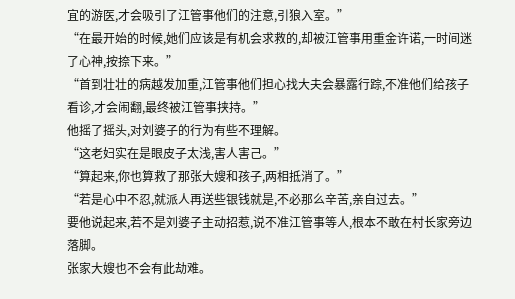宜的游医,才会吸引了江管事他们的注意,引狼入室。”
“在最开始的时候,她们应该是有机会求救的,却被江管事用重金许诺,一时间迷了心神,按捺下来。”
“首到壮壮的病越发加重,江管事他们担心找大夫会暴露行踪,不准他们给孩子看诊,才会闹翻,最终被江管事挟持。”
他摇了摇头,对刘婆子的行为有些不理解。
“这老妇实在是眼皮子太浅,害人害己。”
“算起来,你也算救了那张大嫂和孩子,两相抵消了。”
“若是心中不忍,就派人再送些银钱就是,不必那么辛苦,亲自过去。”
要他说起来,若不是刘婆子主动招惹,说不准江管事等人,根本不敢在村长家旁边落脚。
张家大嫂也不会有此劫难。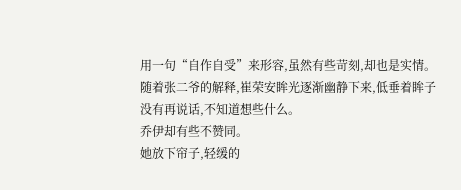用一句“自作自受”来形容,虽然有些苛刻,却也是实情。
随着张二爷的解释,崔荣安眸光逐渐幽静下来,低垂着眸子没有再说话,不知道想些什么。
乔伊却有些不赞同。
她放下帘子,轻缓的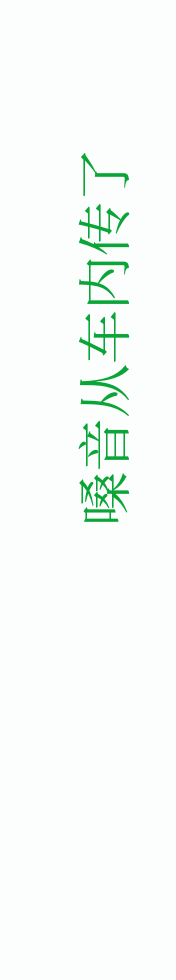嗓音从车内传了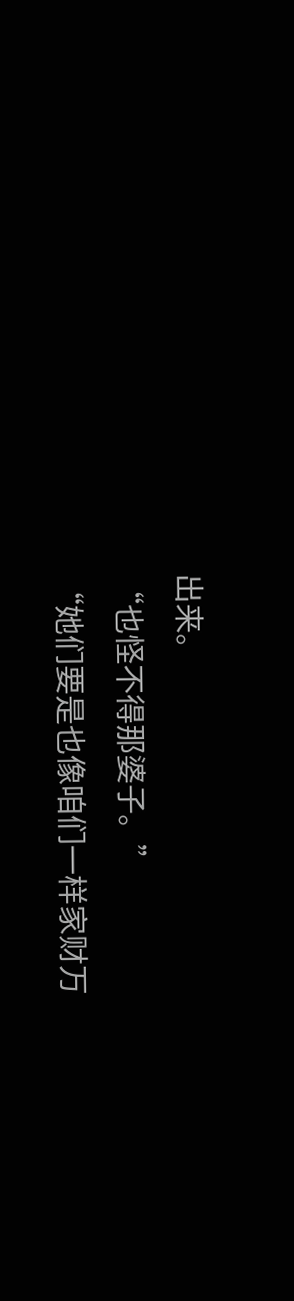出来。
“也怪不得那婆子。”
“她们要是也像咱们一样家财万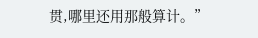贯,哪里还用那般算计。”